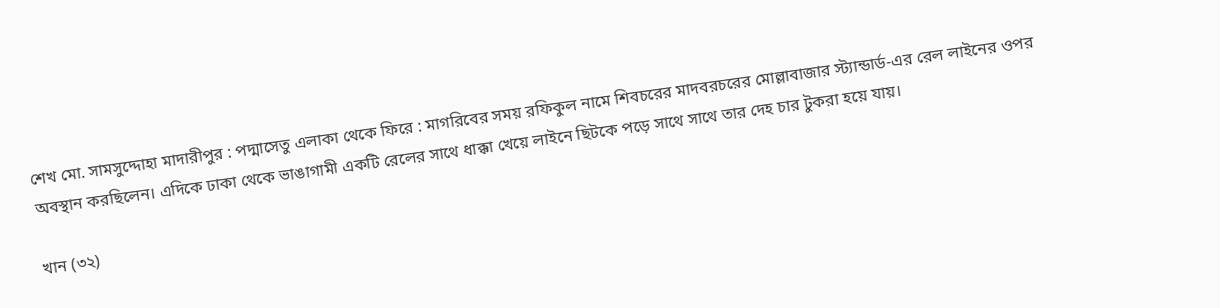শেখ মো. সামসুদ্দোহা মাদারীপুর : পদ্মাসেতু এলাকা থেকে ফিরে : মাগরিবের সময় রফিকুল নামে শিবচরের মাদবরচরের মোল্লাবাজার স্ট্যান্ডার্ড-এর রেল লাইনের ওপর অবস্থান করছিলেন। এদিকে ঢাকা থেকে ভাঙাগামী একটি রেলের সাথে ধাক্কা খেয়ে লাইনে ছিটকে পড়ে সাথে সাথে তার দেহ চার টুকরা হয়ে যায়।

খান (৩২)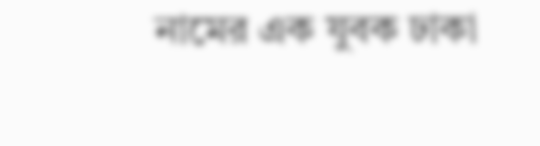নামের এক যুবক ঢাকা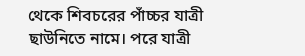থেকে শিবচরের পাঁচ্চর যাত্রী ছাউনিতে নামে। পরে যাত্রী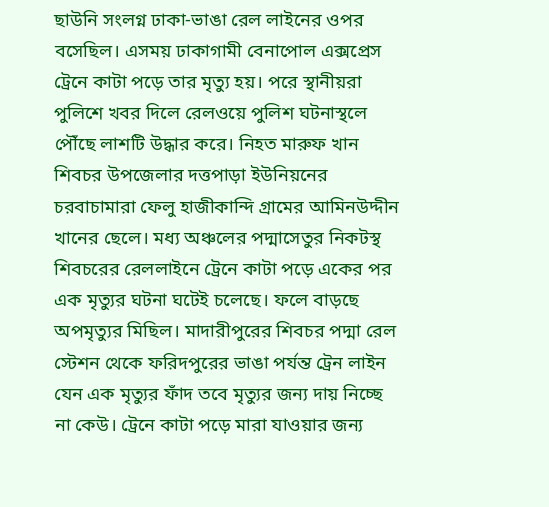ছাউনি সংলগ্ন ঢাকা-ভাঙা রেল লাইনের ওপর বসেছিল। এসময় ঢাকাগামী বেনাপোল এক্সপ্রেস ট্রেনে কাটা পড়ে তার মৃত্যু হয়। পরে স্থানীয়রা পুলিশে খবর দিলে রেলওয়ে পুলিশ ঘটনাস্থলে পৌঁছে লাশটি উদ্ধার করে। নিহত মারুফ খান শিবচর উপজেলার দত্তপাড়া ইউনিয়নের চরবাচামারা ফেলু হাজীকান্দি গ্রামের আমিনউদ্দীন খানের ছেলে। মধ্য অঞ্চলের পদ্মাসেতুর নিকটস্থ শিবচরের রেললাইনে ট্রেনে কাটা পড়ে একের পর এক মৃত্যুর ঘটনা ঘটেই চলেছে। ফলে বাড়ছে অপমৃত্যুর মিছিল। মাদারীপুরের শিবচর পদ্মা রেল স্টেশন থেকে ফরিদপুরের ভাঙা পর্যন্ত ট্রেন লাইন যেন এক মৃত্যুর ফাঁদ তবে মৃত্যুর জন্য দায় নিচ্ছে না কেউ। ট্রেনে কাটা পড়ে মারা যাওয়ার জন্য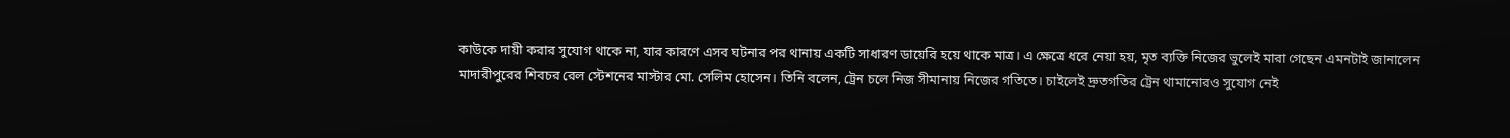কাউকে দায়ী করার সুযোগ থাকে না, যার কারণে এসব ঘটনার পর থানায় একটি সাধারণ ডায়েরি হয়ে থাকে মাত্র। এ ক্ষেত্রে ধরে নেয়া হয়, মৃত ব্যক্তি নিজের ভুলেই মারা গেছেন এমনটাই জানালেন মাদারীপুরের শিবচর রেল স্টেশনের মাস্টার মো. সেলিম হোসেন। তিনি বলেন, ট্রেন চলে নিজ সীমানায় নিজের গতিতে। চাইলেই দ্রুতগতির ট্রেন থামানোরও সুযোগ নেই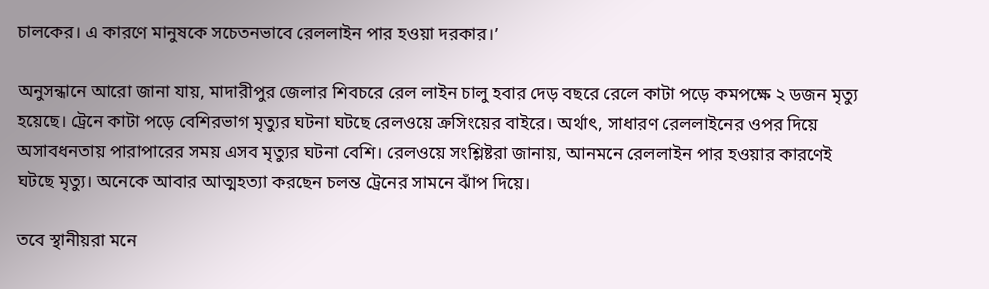চালকের। এ কারণে মানুষকে সচেতনভাবে রেললাইন পার হওয়া দরকার।’

অনুসন্ধানে আরো জানা যায়, মাদারীপুর জেলার শিবচরে রেল লাইন চালু হবার দেড় বছরে রেলে কাটা পড়ে কমপক্ষে ২ ডজন মৃত্যু হয়েছে। ট্রেনে কাটা পড়ে বেশিরভাগ মৃত্যুর ঘটনা ঘটছে রেলওয়ে ক্রসিংয়ের বাইরে। অর্থাৎ, সাধারণ রেললাইনের ওপর দিয়ে অসাবধনতায় পারাপারের সময় এসব মৃত্যুর ঘটনা বেশি। রেলওয়ে সংশ্লিষ্টরা জানায়, আনমনে রেললাইন পার হওয়ার কারণেই ঘটছে মৃত্যু। অনেকে আবার আত্মহত্যা করছেন চলন্ত ট্রেনের সামনে ঝাঁপ দিয়ে।

তবে স্থানীয়রা মনে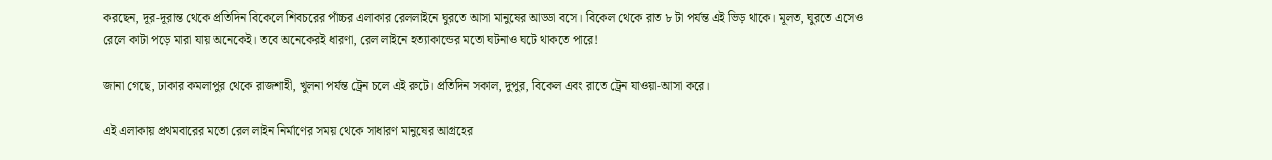করছেন, দূর-দূরান্ত থেকে প্রতিদিন বিকেলে শিবচরের পাঁচ্চর এলাকার রেললাইনে ঘুরতে আসা মানুষের আড্ডা বসে। বিকেল থেকে রাত ৮ টা পর্যন্ত এই ভিড় থাকে। মূলত, ঘুরতে এসেও রেলে কাটা পড়ে মারা যায় অনেকেই। তবে অনেকেরই ধারণা, রেল লাইনে হত্যাকান্ডের মতো ঘটনাও ঘটে থাকতে পারে!

জানা গেছে, ঢাকার কমলাপুর থেকে রাজশাহী, খুলনা পর্যন্ত ট্রেন চলে এই রুটে। প্রতিদিন সকাল, দুপুর, বিকেল এবং রাতে ট্রেন যাওয়া-আসা করে।

এই এলাকায় প্রথমবারের মতো রেল লাইন নির্মাণের সময় থেকে সাধারণ মানুষের আগ্রহের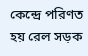কেন্দ্রে পরিণত হয় রেল সড়ক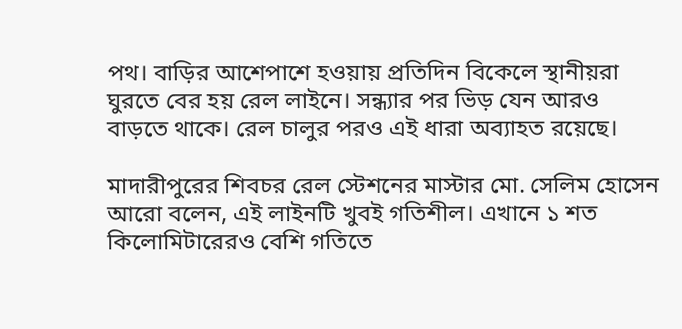পথ। বাড়ির আশেপাশে হওয়ায় প্রতিদিন বিকেলে স্থানীয়রা ঘুরতে বের হয় রেল লাইনে। সন্ধ্যার পর ভিড় যেন আরও বাড়তে থাকে। রেল চালুর পরও এই ধারা অব্যাহত রয়েছে।

মাদারীপুরের শিবচর রেল স্টেশনের মাস্টার মো. সেলিম হোসেন আরো বলেন, এই লাইনটি খুবই গতিশীল। এখানে ১ শত কিলোমিটারেরও বেশি গতিতে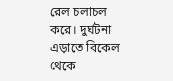রেল চলাচল করে। দুর্ঘটনা এড়াতে বিকেল থেকে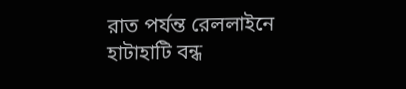রাত পর্যন্ত রেললাইনে হাটাহাটি বন্ধ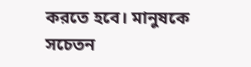করতে হবে। মানুষকে সচেতন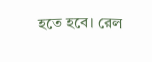হতে হবে। রেল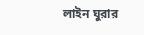লাইন ঘুরার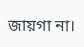জায়গা না।